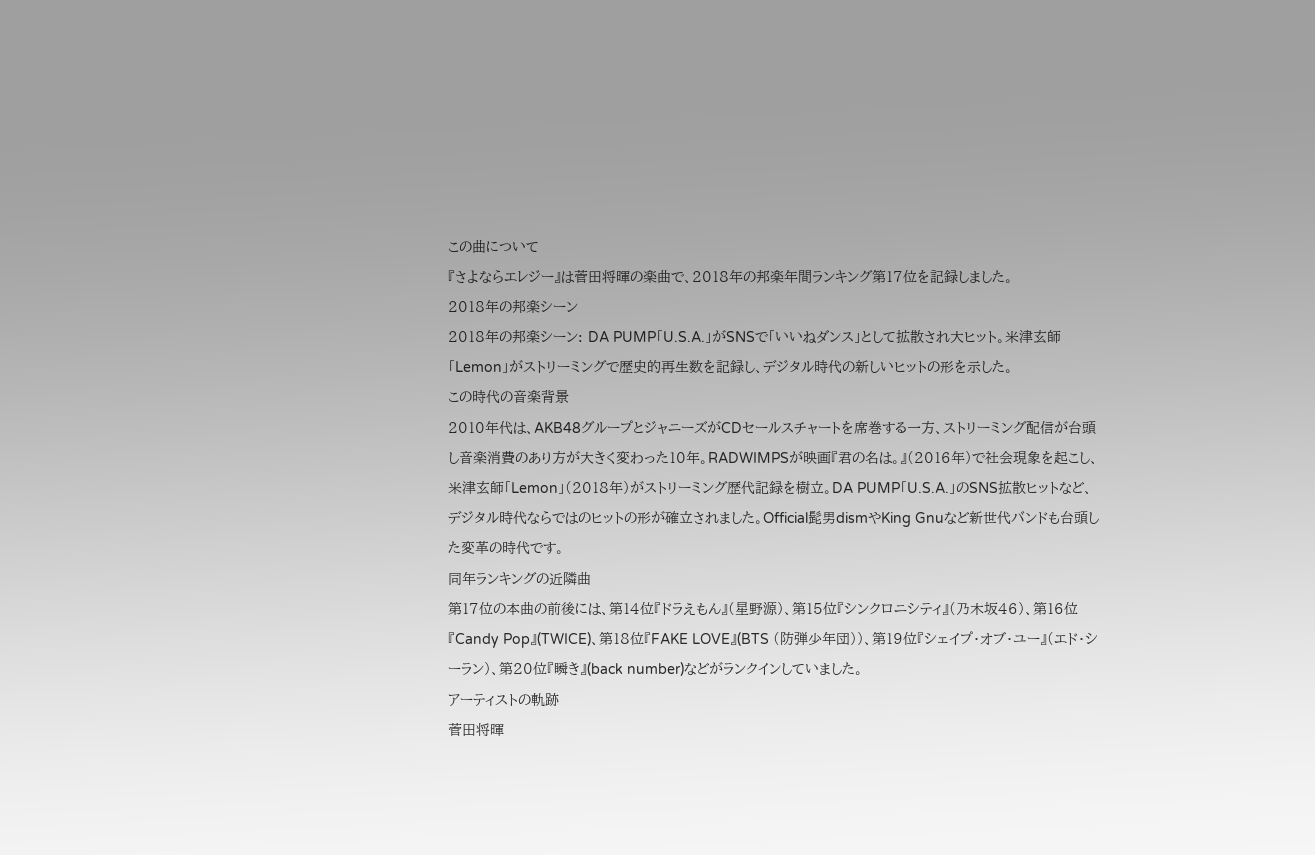この曲について
『さよならエレジー』は菅田将暉の楽曲で、2018年の邦楽年間ランキング第17位を記録しました。
2018年の邦楽シーン
2018年の邦楽シーン: DA PUMP「U.S.A.」がSNSで「いいねダンス」として拡散され大ヒット。米津玄師「Lemon」がストリーミングで歴史的再生数を記録し、デジタル時代の新しいヒットの形を示した。
この時代の音楽背景
2010年代は、AKB48グループとジャニーズがCDセールスチャートを席巻する一方、ストリーミング配信が台頭し音楽消費のあり方が大きく変わった10年。RADWIMPSが映画『君の名は。』(2016年)で社会現象を起こし、米津玄師「Lemon」(2018年)がストリーミング歴代記録を樹立。DA PUMP「U.S.A.」のSNS拡散ヒットなど、デジタル時代ならではのヒットの形が確立されました。Official髭男dismやKing Gnuなど新世代バンドも台頭した変革の時代です。
同年ランキングの近隣曲
第17位の本曲の前後には、第14位『ドラえもん』(星野源)、第15位『シンクロニシティ』(乃木坂46)、第16位『Candy Pop』(TWICE)、第18位『FAKE LOVE』(BTS (防弾少年団))、第19位『シェイプ・オブ・ユー』(エド・シーラン)、第20位『瞬き』(back number)などがランクインしていました。
アーティストの軌跡
菅田将暉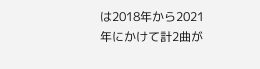は2018年から2021年にかけて計2曲が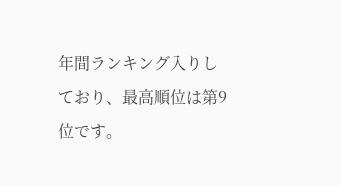年間ランキング入りしており、最高順位は第9位です。